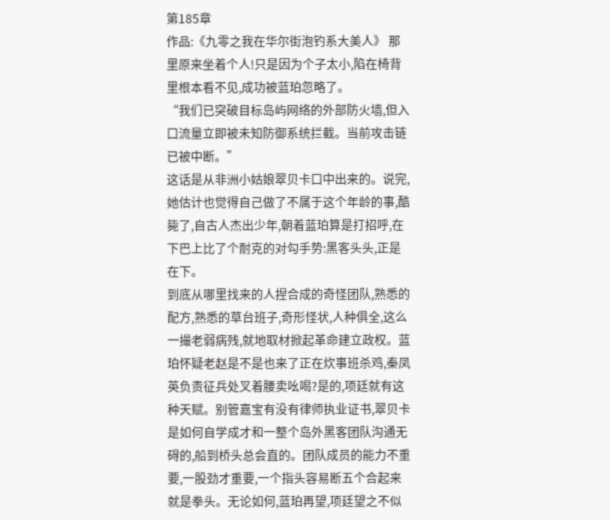第185章
作品:《九零之我在华尔街泡钓系大美人》 那里原来坐着个人!只是因为个子太小,陷在椅背里根本看不见,成功被蓝珀忽略了。
“我们已突破目标岛屿网络的外部防火墙,但入口流量立即被未知防御系统拦截。当前攻击链已被中断。”
这话是从非洲小姑娘翠贝卡口中出来的。说完,她估计也觉得自己做了不属于这个年龄的事,酷毙了,自古人杰出少年,朝着蓝珀算是打招呼,在下巴上比了个耐克的对勾手势:黑客头头,正是在下。
到底从哪里找来的人捏合成的奇怪团队,熟悉的配方,熟悉的草台班子,奇形怪状,人种俱全,这么一撮老弱病残,就地取材掀起革命建立政权。蓝珀怀疑老赵是不是也来了正在炊事班杀鸡,秦凤英负责征兵处叉着腰卖吆喝?是的,项廷就有这种天赋。别管嘉宝有没有律师执业证书,翠贝卡是如何自学成才和一整个岛外黑客团队沟通无碍的,船到桥头总会直的。团队成员的能力不重要,一股劲才重要,一个指头容易断五个合起来就是拳头。无论如何,蓝珀再望,项廷望之不似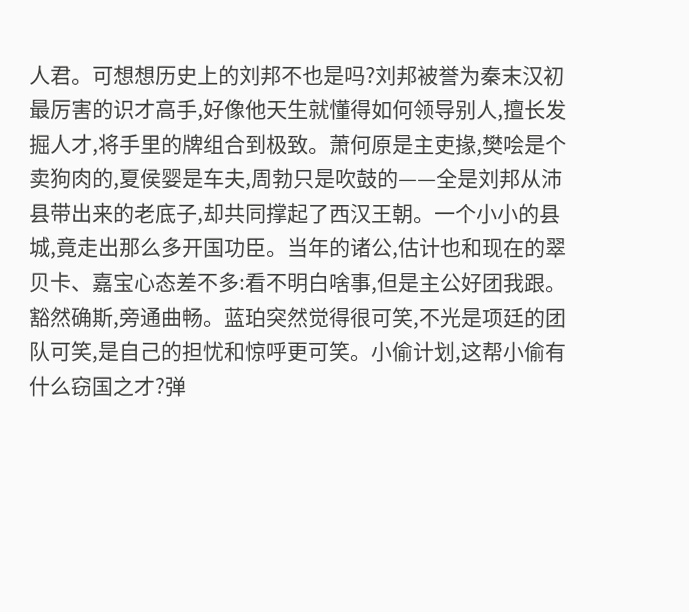人君。可想想历史上的刘邦不也是吗?刘邦被誉为秦末汉初最厉害的识才高手,好像他天生就懂得如何领导别人,擅长发掘人才,将手里的牌组合到极致。萧何原是主吏掾,樊哙是个卖狗肉的,夏侯婴是车夫,周勃只是吹鼓的——全是刘邦从沛县带出来的老底子,却共同撑起了西汉王朝。一个小小的县城,竟走出那么多开国功臣。当年的诸公,估计也和现在的翠贝卡、嘉宝心态差不多:看不明白啥事,但是主公好团我跟。
豁然确斯,旁通曲畅。蓝珀突然觉得很可笑,不光是项廷的团队可笑,是自己的担忧和惊呼更可笑。小偷计划,这帮小偷有什么窃国之才?弹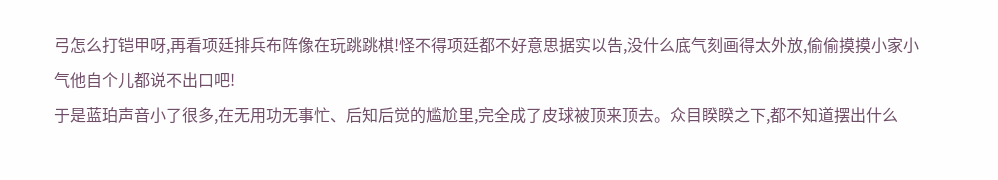弓怎么打铠甲呀,再看项廷排兵布阵像在玩跳跳棋!怪不得项廷都不好意思据实以告,没什么底气刻画得太外放,偷偷摸摸小家小气他自个儿都说不出口吧!
于是蓝珀声音小了很多,在无用功无事忙、后知后觉的尴尬里,完全成了皮球被顶来顶去。众目睽睽之下,都不知道摆出什么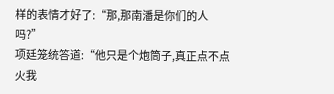样的表情才好了:“那,那南潘是你们的人吗?”
项廷笼统答道:“他只是个炮筒子,真正点不点火我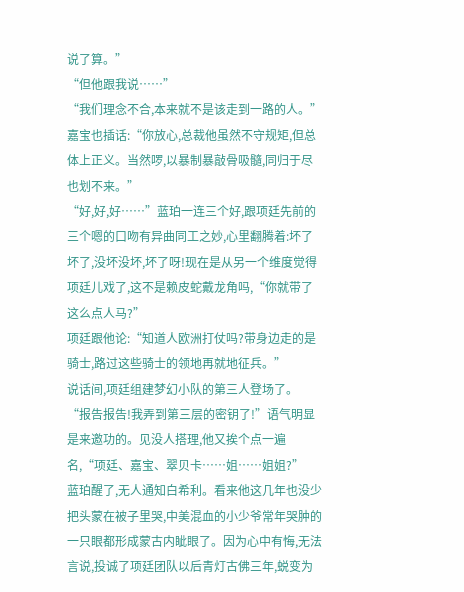说了算。”
“但他跟我说……”
“我们理念不合,本来就不是该走到一路的人。”
嘉宝也插话:“你放心,总裁他虽然不守规矩,但总体上正义。当然啰,以暴制暴敲骨吸髓,同归于尽也划不来。”
“好,好,好……”蓝珀一连三个好,跟项廷先前的三个嗯的口吻有异曲同工之妙,心里翻腾着:坏了坏了,没坏没坏,坏了呀!现在是从另一个维度觉得项廷儿戏了,这不是赖皮蛇戴龙角吗,“你就带了这么点人马?”
项廷跟他论:“知道人欧洲打仗吗?带身边走的是骑士,路过这些骑士的领地再就地征兵。”
说话间,项廷组建梦幻小队的第三人登场了。
“报告报告!我弄到第三层的密钥了!”语气明显是来邀功的。见没人搭理,他又挨个点一遍名,“项廷、嘉宝、翠贝卡……姐……姐姐?”
蓝珀醒了,无人通知白希利。看来他这几年也没少把头蒙在被子里哭,中美混血的小少爷常年哭肿的一只眼都形成蒙古内眦眼了。因为心中有悔,无法言说,投诚了项廷团队以后青灯古佛三年,蜕变为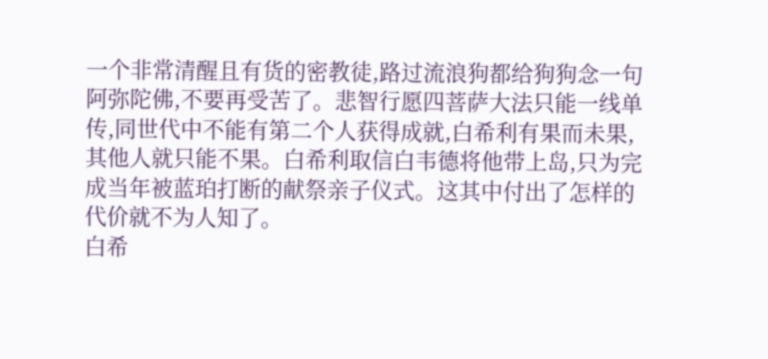一个非常清醒且有货的密教徒,路过流浪狗都给狗狗念一句阿弥陀佛,不要再受苦了。悲智行愿四菩萨大法只能一线单传,同世代中不能有第二个人获得成就,白希利有果而未果,其他人就只能不果。白希利取信白韦德将他带上岛,只为完成当年被蓝珀打断的献祭亲子仪式。这其中付出了怎样的代价就不为人知了。
白希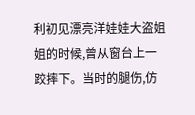利初见漂亮洋娃娃大盗姐姐的时候,曾从窗台上一跤摔下。当时的腿伤,仿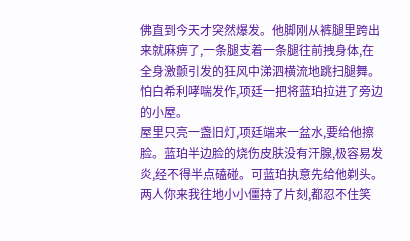佛直到今天才突然爆发。他脚刚从裤腿里跨出来就麻痹了,一条腿支着一条腿往前拽身体,在全身激颤引发的狂风中涕泗横流地跳扫腿舞。
怕白希利哮喘发作,项廷一把将蓝珀拉进了旁边的小屋。
屋里只亮一盏旧灯,项廷端来一盆水,要给他擦脸。蓝珀半边脸的烧伤皮肤没有汗腺,极容易发炎,经不得半点磕碰。可蓝珀执意先给他剃头。两人你来我往地小小僵持了片刻,都忍不住笑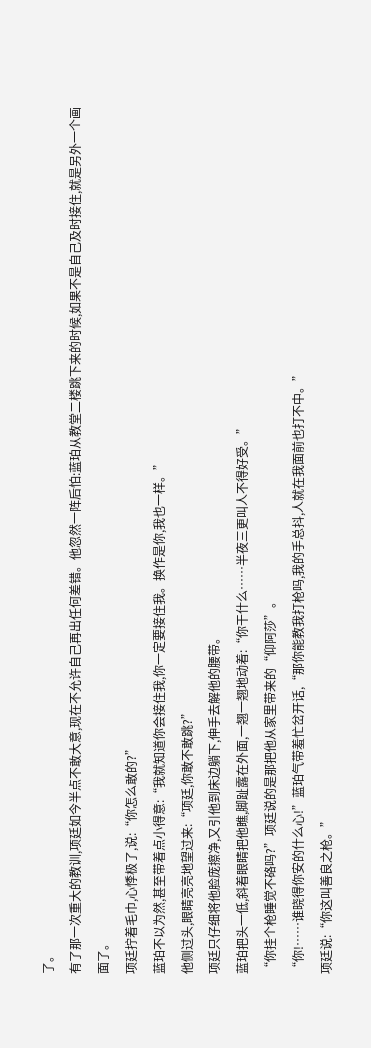了。
有了那一次重大的教训,项廷如今半点不敢大意,现在不允许自己再出任何差错。他忽然一阵后怕:蓝珀从教堂二楼跳下来的时候,如果不是自己及时接住,就是另外一个画面了。
项廷拧着毛巾,心悸极了,说:“你怎么敢的?”
蓝珀不以为然,甚至带着点小得意:“我就知道你会接住我,你一定要接住我。换作是你,我也一样。”
他侧过头,眼睛亮亮地望过来:“项廷,你敢不敢跳?”
项廷只仔细将他脸庞擦净,又引他到床边躺下,伸手去解他的腰带。
蓝珀把头一低,斜着眼睛把他瞧,脚趾露在外面,一翘一翘地动着:“你干什么……半夜三更叫人不得好受。”
“你挂个枪睡觉不硌吗?”项廷说的是那把他从家里带来的“仰阿莎”。
“你!……谁晓得你安的什么心!”蓝珀气带羞忙岔开话,“那你能教我打枪吗,我的手总抖,人就在我面前也打不中。”
项廷说:“你这叫善良之枪。”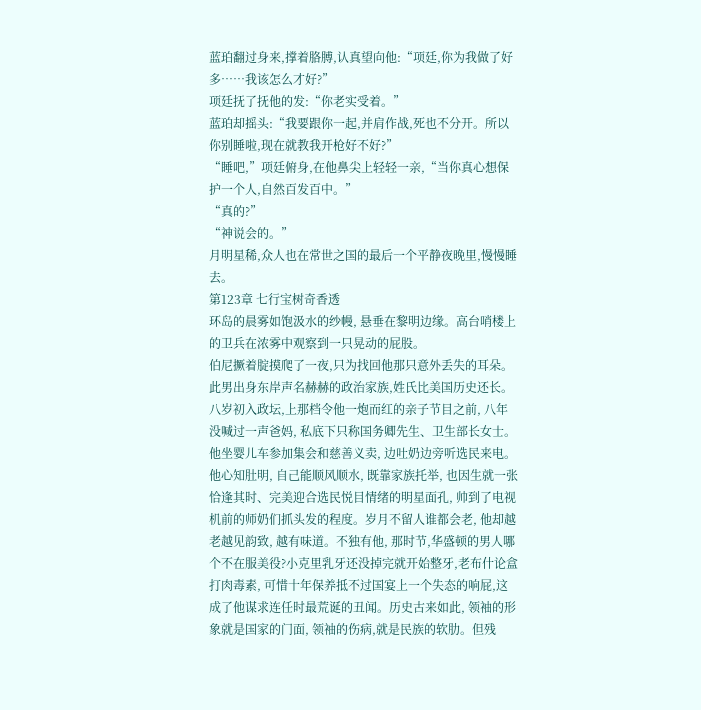蓝珀翻过身来,撑着胳膊,认真望向他:“项廷,你为我做了好多……我该怎么才好?”
项廷抚了抚他的发:“你老实受着。”
蓝珀却摇头:“我要跟你一起,并肩作战,死也不分开。所以你别睡啦,现在就教我开枪好不好?”
“睡吧,”项廷俯身,在他鼻尖上轻轻一亲,“当你真心想保护一个人,自然百发百中。”
“真的?”
“神说会的。”
月明星稀,众人也在常世之国的最后一个平静夜晚里,慢慢睡去。
第123章 七行宝树奇香透
环岛的晨雾如饱汲水的纱幔, 悬垂在黎明边缘。高台哨楼上的卫兵在浓雾中观察到一只晃动的屁股。
伯尼撅着腚摸爬了一夜,只为找回他那只意外丢失的耳朵。
此男出身东岸声名赫赫的政治家族,姓氏比美国历史还长。八岁初入政坛,上那档令他一炮而红的亲子节目之前, 八年没喊过一声爸妈, 私底下只称国务卿先生、卫生部长女士。他坐婴儿车参加集会和慈善义卖, 边吐奶边旁听选民来电。他心知肚明, 自己能顺风顺水, 既靠家族托举, 也因生就一张恰逢其时、完美迎合选民悦目情绪的明星面孔, 帅到了电视机前的师奶们抓头发的程度。岁月不留人谁都会老, 他却越老越见韵致, 越有味道。不独有他, 那时节,华盛顿的男人哪个不在服美役?小克里乳牙还没掉完就开始整牙,老布什论盒打肉毒素, 可惜十年保养抵不过国宴上一个失态的响屁,这成了他谋求连任时最荒诞的丑闻。历史古来如此, 领袖的形象就是国家的门面, 领袖的伤病,就是民族的软肋。但残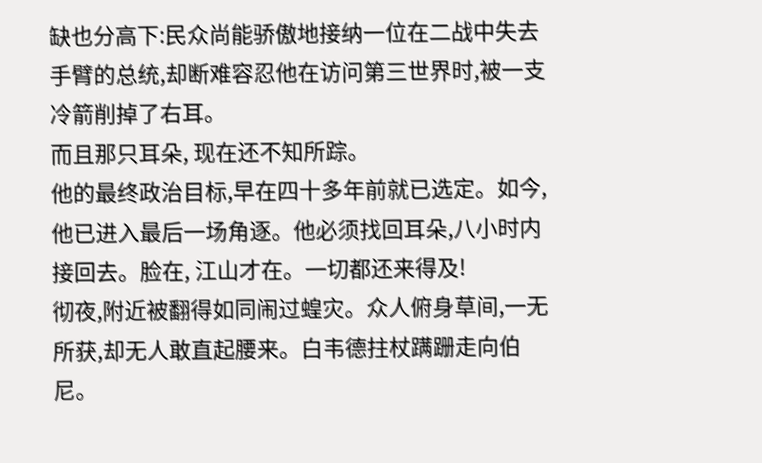缺也分高下:民众尚能骄傲地接纳一位在二战中失去手臂的总统,却断难容忍他在访问第三世界时,被一支冷箭削掉了右耳。
而且那只耳朵, 现在还不知所踪。
他的最终政治目标,早在四十多年前就已选定。如今,他已进入最后一场角逐。他必须找回耳朵,八小时内接回去。脸在, 江山才在。一切都还来得及!
彻夜,附近被翻得如同闹过蝗灾。众人俯身草间,一无所获,却无人敢直起腰来。白韦德拄杖蹒跚走向伯尼。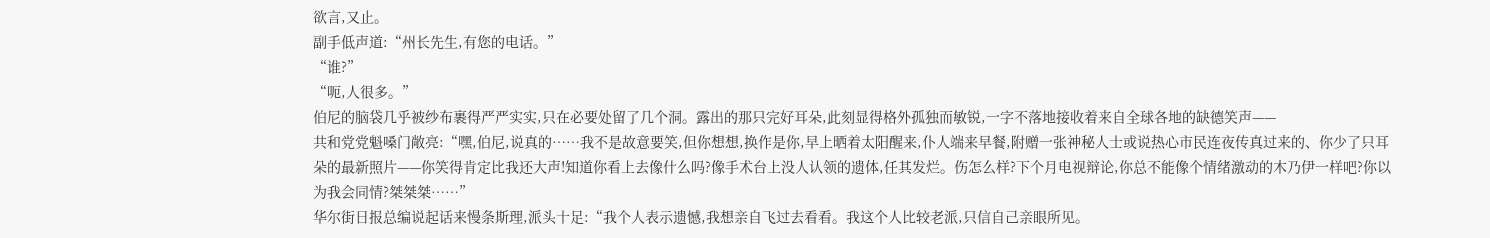欲言,又止。
副手低声道:“州长先生,有您的电话。”
“谁?”
“呃,人很多。”
伯尼的脑袋几乎被纱布裹得严严实实,只在必要处留了几个洞。露出的那只完好耳朵,此刻显得格外孤独而敏锐,一字不落地接收着来自全球各地的缺德笑声——
共和党党魁嗓门敞亮:“嘿,伯尼,说真的……我不是故意要笑,但你想想,换作是你,早上晒着太阳醒来,仆人端来早餐,附赠一张神秘人士或说热心市民连夜传真过来的、你少了只耳朵的最新照片——你笑得肯定比我还大声!知道你看上去像什么吗?像手术台上没人认领的遗体,任其发烂。伤怎么样?下个月电视辩论,你总不能像个情绪激动的木乃伊一样吧?你以为我会同情?桀桀桀……”
华尔街日报总编说起话来慢条斯理,派头十足:“我个人表示遗憾,我想亲自飞过去看看。我这个人比较老派,只信自己亲眼所见。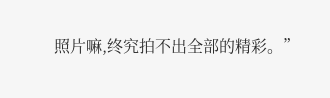照片嘛,终究拍不出全部的精彩。”